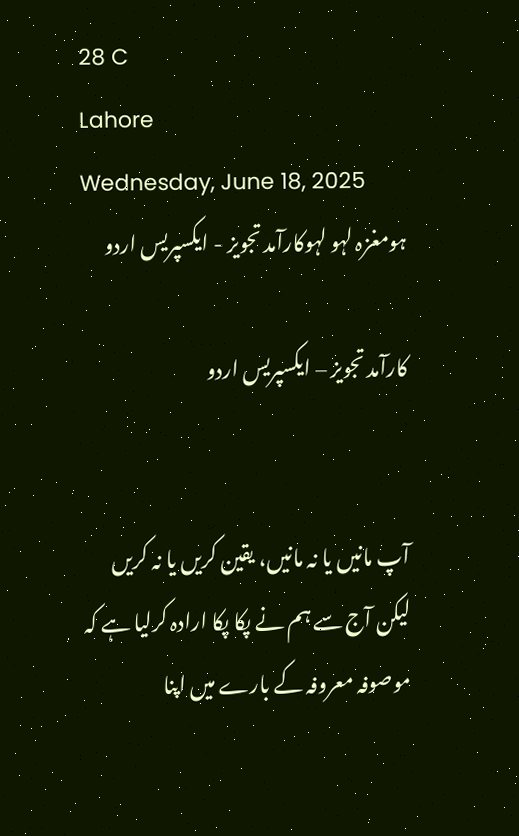28 C
Lahore
Wednesday, June 18, 2025
ہومغزہ لہو لہوکارآمد تجویز - ایکسپریس اردو

کارآمد تجویز – ایکسپریس اردو


آپ مانیں یا نہ مانیں، یقین کریں یا نہ کریں لیکن آج سے ہم نے پکا پکا ارادہ کرلیا ہے کہ موصوفہ معروفہ کے بارے میں اپنا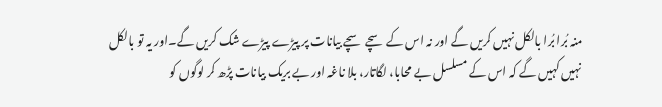منہ بُرا بُرا بالکل نہیں کریں گے اور نہ اس کے سچے سچے بیانات پر پیڑے پیڑے شک کریں گے۔اور یہ تو بالکل نہیں کہیں گے کہ اس کے مسلسل بے محابا، لگاتار، بلا ناغہ اور بے بریک بیانات پڑھ کر لوگوں کو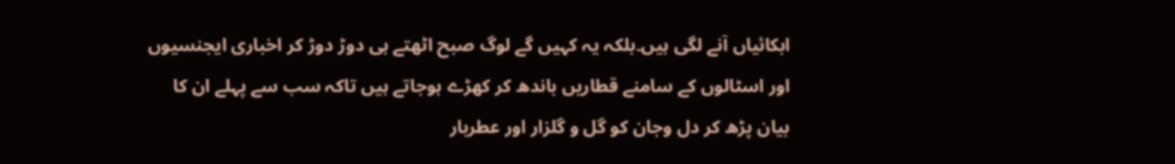ابکائیاں آنے لگی ہیں۔بلکہ یہ کہیں گے لوگ صبح اٹھتے ہی دوڑ دوڑ کر اخباری ایجنسیوں اور اسٹالوں کے سامنے قطاریں باندھ کر کھڑے ہوجاتے ہیں تاکہ سب سے پہلے ان کا بیان پڑھ کر دل وجان کو گل و گلزار اور عطربار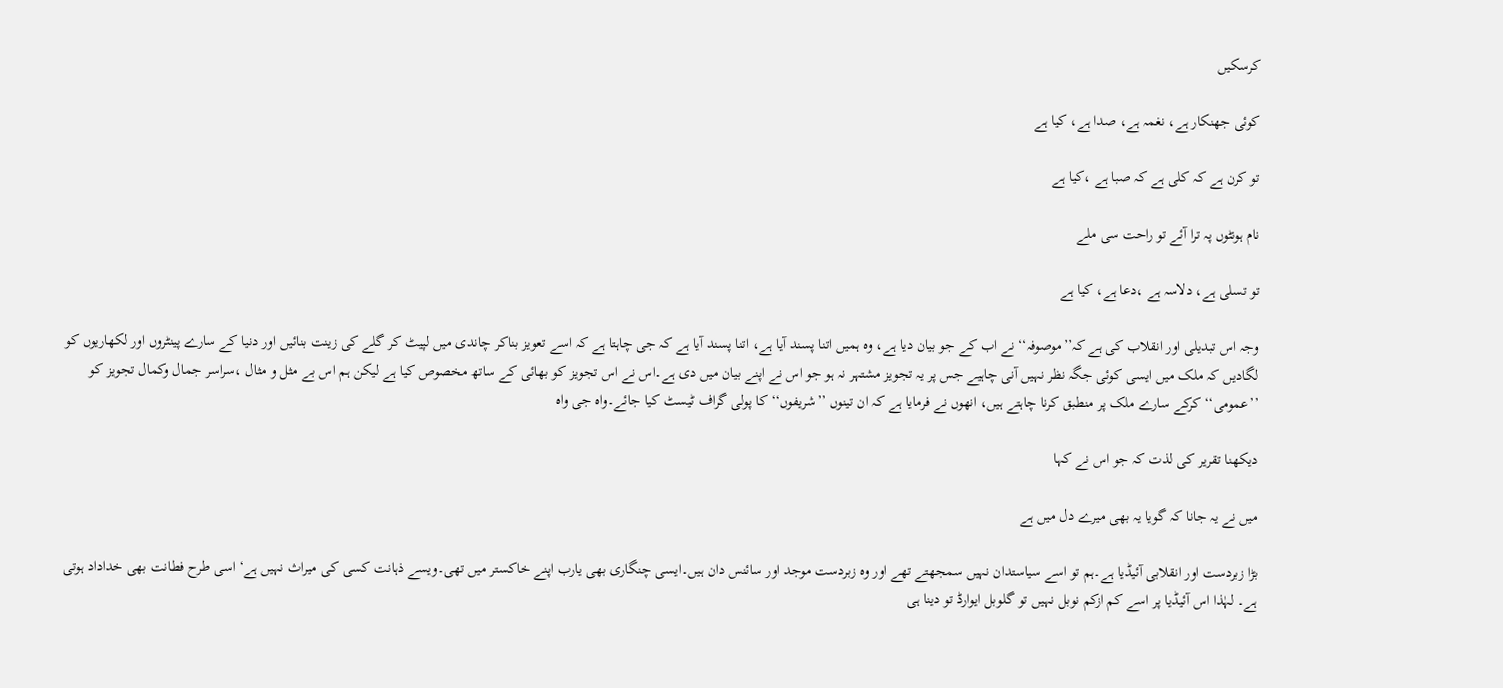کرسکیں

کوئی جھنکار ہے، نغمہ ہے، صدا ہے، کیا ہے

تو کرن ہے کہ کلی ہے کہ صبا ہے ،کیا ہے

نام ہونٹوں پہ ترا آئے تو راحت سی ملے

تو تسلی ہے، دلاسہ ہے ،دعا ہے، کیا ہے

وجہ اس تبدیلی اور انقلاب کی ہے کہ’’موصوفہ‘‘ نے اب کے جو بیان دیا ہے، وہ ہمیں اتنا پسند آیا ہے، اتنا پسند آیا ہے کہ جی چاہتا ہے کہ اسے تعویز بناکر چاندی میں لپیٹ کر گلے کی زینت بنائیں اور دنیا کے سارے پینٹروں اور لکھاریوں کو لگادیں کہ ملک میں ایسی کوئی جگہ نظر نہیں آنی چاہیے جس پر یہ تجویز مشتہر نہ ہو جو اس نے اپنے بیان میں دی ہے۔اس نے اس تجویز کو بھائی کے ساتھ مخصوص کیا ہے لیکن ہم اس بے مثل و مثال ،سراسر جمال وکمال تجویز کو ’’عمومی‘‘ کرکے سارے ملک پر منطبق کرنا چاہتے ہیں، انھوں نے فرمایا ہے کہ ان تینوں ’’شریفوں‘‘ کا پولی گراف ٹیسٹ کیا جائے۔واہ جی واہ

دیکھنا تقریر کی لذت کہ جو اس نے کہا

میں نے یہ جانا کہ گویا یہ بھی میرے دل میں ہے

بڑا زبردست اور انقلابی آئیڈیا ہے۔ہم تو اسے سیاستدان نہیں سمجھتے تھے اور وہ زبردست موجد اور سائنس دان ہیں۔ایسی چنگاری بھی یارب اپنے خاکستر میں تھی۔ویسے ذہانت کسی کی میراث نہیں ہے‘ اسی طرح فطانت بھی خداداد ہوتی ہے۔ لہٰذا اس آئیڈیا پر اسے کم ازکم نوبل نہیں تو گلوبل ایوارڈ تو دینا ہی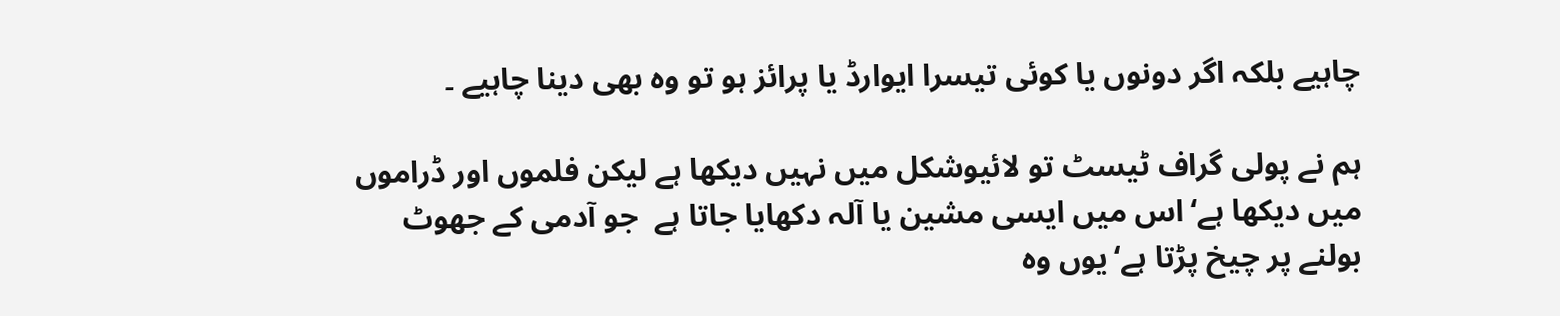چاہیے بلکہ اگر دونوں یا کوئی تیسرا ایوارڈ یا پرائز ہو تو وہ بھی دینا چاہیے ۔

ہم نے پولی گراف ٹیسٹ تو لائیوشکل میں نہیں دیکھا ہے لیکن فلموں اور ڈراموں میں دیکھا ہے‘اس میں ایسی مشین یا آلہ دکھایا جاتا ہے  جو آدمی کے جھوٹ بولنے پر چیخ پڑتا ہے‘یوں وہ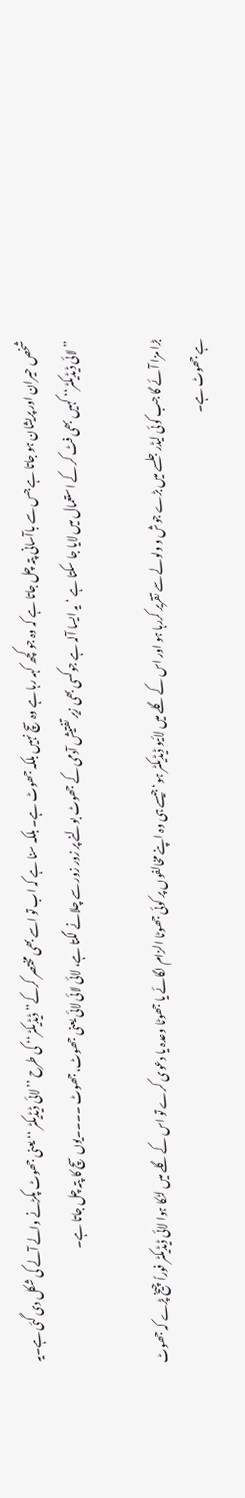شخص حیران اور پریشان ہو جاتا ہے جس سے باآسانی پتہ چل جاتا ہے کہ وہ جو کچھ کہہ رہا ہے وہ سچ نہیں بلکہ جھوٹ ہے۔ بلکہ سنا ہے کہ اب تو اسے بھی مختصر کرکے’’ ڈیڈیکٹر‘‘ کی طرح ’’لائی ڈیڈیکٹر ‘‘ یعنی جھوٹ پکڑنے والے آلے کی شکل دی گئی ہے۔یہ ’’لائی ڈیڈیکٹر‘‘ کہیں بھی فٹ کر کے استعمال میں لایا جا سکتا ہے ‘یہ ایسا آلہ ہے جوکسی بھی زیر تفتیش آدمی کے جھوٹ بولنے پر زور زور سے چلانے لگتا ہے، لائی لائی لائی یعنی جھوٹ، جھوٹ ۔۔۔۔یوں سچ کا پتہ چل جاتا ہے۔

بڑا مزا آئے گا جب کوئی لیڈر جلسے میں بڑے جوش و ولولے سے تقریر کررہا ہو اور اس کے گلے میں لائیو ڈیڈیکٹر ہو‘جیسے ہی وہ اپنے مخالفوں پر کوئی جھوٹا الزام لگائے یا جھوٹا وعدہ یا دعوی کرے تو اس کے گلے میں لٹکا ہوا لائی ڈیڈیکٹر فوراً چیخ پڑے کہ جھوٹ ہے جھوٹ ہے۔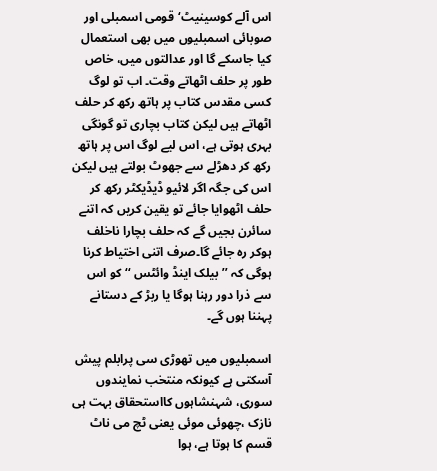اس آلے کوسینیٹ‘قومی اسمبلی اور صوبائی اسمبلیوں میں بھی استعمال کیا جاسکے گا اور عدالتوں میں، خاص طور پر حلف اٹھاتے وقت۔ اب تو لوگ کسی مقدس کتاب پر ہاتھ رکھ کر حلف اٹھاتے ہیں لیکن کتاب بچاری تو گونگی بہری ہوتی ہے، اس لیے لوگ اس پر ہاتھ رکھ کر دھڑلے سے جھوٹ بولتے ہیں لیکن اس کی جگہ اگر لائیو ڈیڈیکٹر رکھ کر حلف اٹھوایا جائے تو یقین کریں کہ اتنے سائرن بجیں گے کہ حلف بچارا ناخلف ہوکر رہ جائے گا۔صرف اتنی اختیاط کرنا ہوگی کہ ’’بیلک اینڈ وائٹس ‘‘ کو اس سے ذرا دور رہنا ہوگا یا ربڑ کے دستانے پہننا ہوں گے۔

اسمبلیوں میں تھوڑی سی پرابلم پیش آسکتی ہے کیونکہ منتخب نمایندوں سوری، شہنشاہوں کااستحقاق بہت ہی نازک ،چھوئی موئی یعنی ٹچ می ناٹ قسم کا ہوتا ہے، ہوا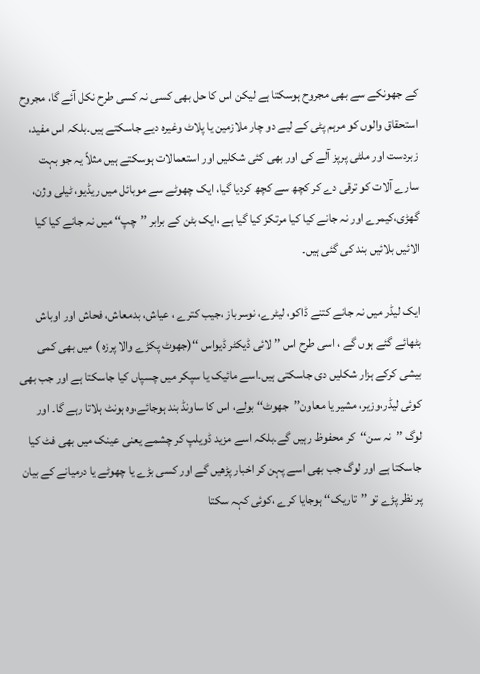کے جھونکے سے بھی مجروح ہوسکتا ہے لیکن اس کا حل بھی کسی نہ کسی طرح نکل آئے گا، مجروح استحقاق والوں کو مرہم پٹی کے لیے دو چار ملازمین یا پلاٹ وغیرہ دیے جاسکتے ہیں۔بلکہ اس مفید، زبردست اور ملٹی پرپز آلے کی اور بھی کئی شکلیں اور استعمالات ہوسکتے ہیں مثلاً یہ جو بہت سارے آلات کو ترقی دے کر کچھ سے کچھ کردیا گیا، ایک چھوٹے سے موبائل میں ریڈیو، ٹیلی وژن، گھڑی،کیمرے اور نہ جانے کیا کیا مرتکز کیا گیا ہے ،ایک بٹن کے برابر ’’چپ‘‘ میں نہ جانے کیا کیا الائیں بلائیں بند کی گئی ہیں۔

ایک لیڈر میں نہ جانے کتنے ڈاکو، لیٹرے، نوسرباز ،جیب کترے ، عیاش، بدمعاش، فحاش اور اوباش بٹھائے گئے ہوں گے ، اسی طرح اس ’’ لائی ڈیکٹر ڈیواس ‘‘(جھوٹ پکڑے والا پرزہ ) میں بھی کمی بیشی کرکے ہزار شکلیں دی جاسکتی ہیں۔اسے مائیک یا سپکر میں چسپاں کیا جاسکتا ہے اور جب بھی کوئی لیڈر،وزیر، مشیر یا معاون’’جھوٹ‘‘ بولے، اس کا ساونڈ بند ہوجائے،وہ ہونٹ ہلاتا رہے گا۔ اور لوگ ’’نہ سن‘‘کر محفوظ رہیں گے۔بلکہ اسے مزید ڈویلپ کر چشمے یعنی عینک میں بھی فٹ کیا جاسکتا ہے اور لوگ جب بھی اسے پہن کر اخبار پڑھیں گے اور کسی بڑے یا چھوٹے یا درمیانے کے بیان پر نظر پڑے تو ’’تاریک‘‘ ہوجایا کرے ،کوئی کہہ سکتا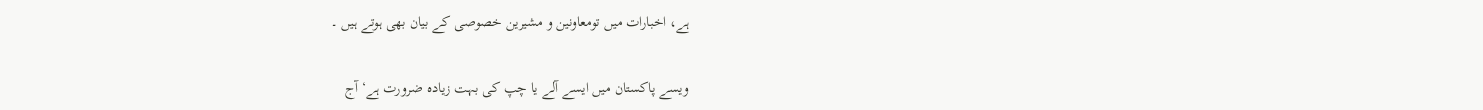ہے، اخبارات میں تومعاونین و مشیرین خصوصی کے بیان بھی ہوتے ہیں ۔

ویسے پاکستان میں ایسے آلے یا چپ کی بہت زیادہ ضرورت ہے‘ آج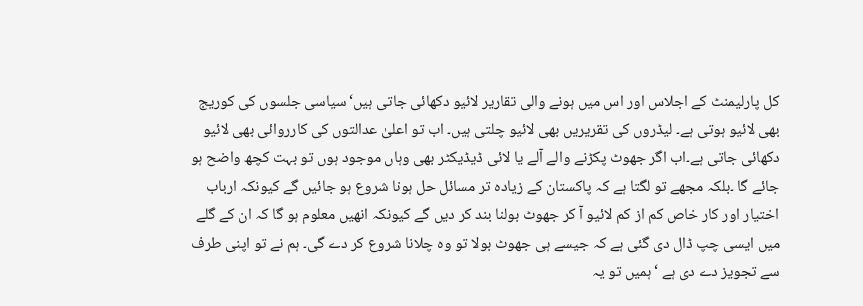کل پارلیمنٹ کے اجلاس اور اس میں ہونے والی تقاریر لائیو دکھائی جاتی ہیں‘سیاسی جلسوں کی کوریج بھی لائیو ہوتی ہے۔ لیڈروں کی تقریریں بھی لائیو چلتی ہیں۔ اب تو اعلیٰ عدالتوں کی کارروائی بھی لائیو دکھائی جاتی ہے۔اب اگر جھوٹ پکڑنے والے آلے یا لائی ڈیڈیکٹر بھی وہاں موجود ہوں تو بہت کچھ واضح ہو جائے گا ۔بلکہ مجھے تو لگتا ہے کہ پاکستان کے زیادہ تر مسائل حل ہونا شروع ہو جائیں گے کیونکہ ارباب اختیار اور کار خاص کم از کم لائیو آ کر جھوٹ بولنا بند کر دیں گے کیونکہ انھیں معلوم ہو گا کہ ان کے گلے میں ایسی چپ ڈال دی گئی ہے کہ جیسے ہی جھوٹ بولا تو وہ چلانا شروع کر دے گی۔ ہم نے تو اپنی طرف سے تجویز دے دی ہے ‘ہمیں تو یہ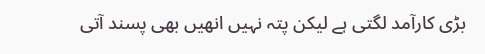بڑی کارآمد لگتی ہے لیکن پتہ نہیں انھیں بھی پسند آتی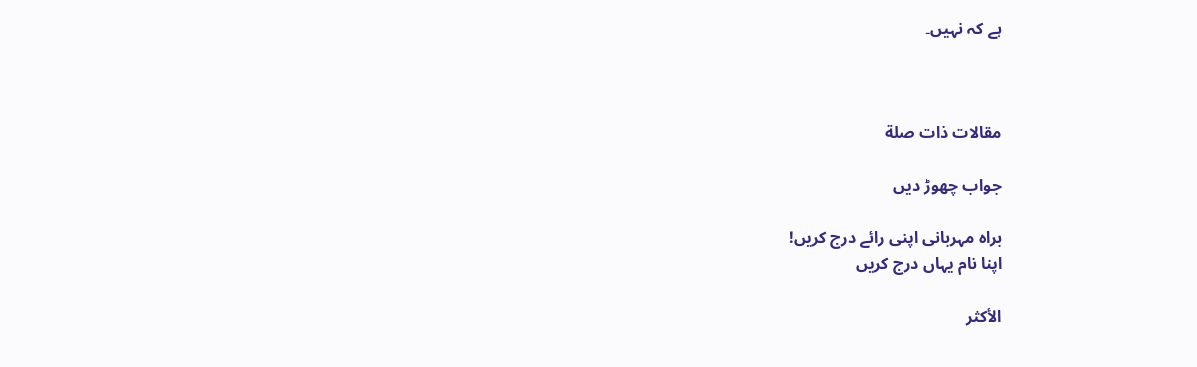ہے کہ نہیں۔



مقالات ذات صلة

جواب چھوڑ دیں

براہ مہربانی اپنی رائے درج کریں!
اپنا نام یہاں درج کریں

الأكثر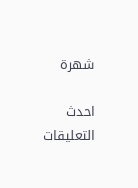شهرة

احدث التعليقات